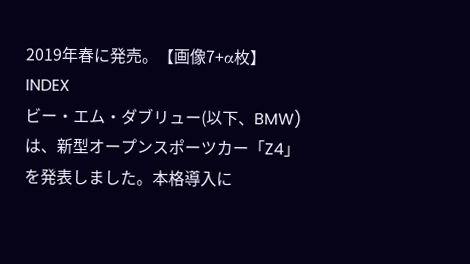2019年春に発売。【画像7+α枚】
INDEX
ビー・エム・ダブリュー(以下、BMW)は、新型オープンスポーツカー「Z4」を発表しました。本格導入に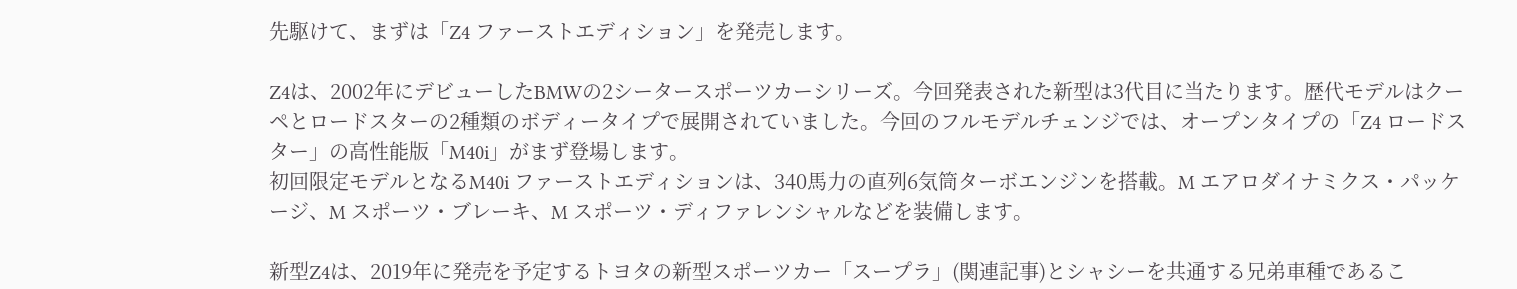先駆けて、まずは「Z4 ファーストエディション」を発売します。

Z4は、2002年にデビューしたBMWの2シータースポーツカーシリーズ。今回発表された新型は3代目に当たります。歴代モデルはクーペとロードスターの2種類のボディータイプで展開されていました。今回のフルモデルチェンジでは、オープンタイプの「Z4 ロードスター」の高性能版「M40i」がまず登場します。
初回限定モデルとなるM40i ファーストエディションは、340馬力の直列6気筒ターボエンジンを搭載。M エアロダイナミクス・パッケージ、M スポーツ・ブレーキ、M スポーツ・ディファレンシャルなどを装備します。

新型Z4は、2019年に発売を予定するトヨタの新型スポーツカー「スープラ」(関連記事)とシャシーを共通する兄弟車種であるこ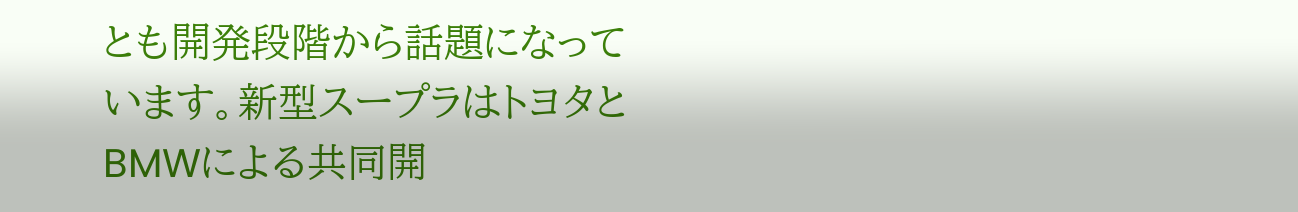とも開発段階から話題になっています。新型スープラはトヨタとBMWによる共同開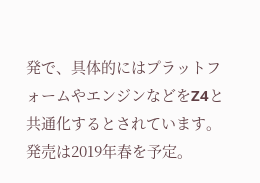発で、具体的にはプラットフォームやエンジンなどをZ4と共通化するとされています。発売は2019年春を予定。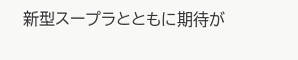新型スープラとともに期待が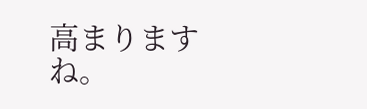高まりますね。